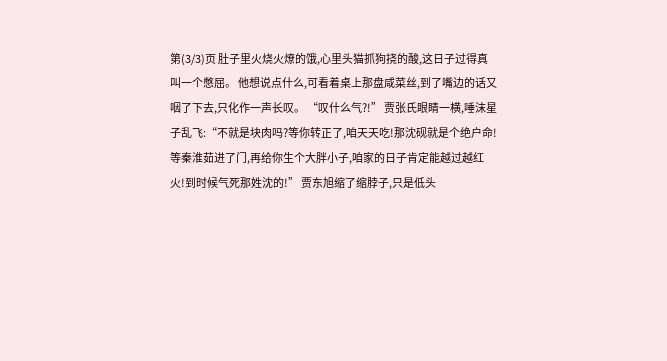第(3/3)页 肚子里火烧火燎的饿,心里头猫抓狗挠的酸,这日子过得真叫一个憋屈。 他想说点什么,可看着桌上那盘咸菜丝,到了嘴边的话又咽了下去,只化作一声长叹。 “叹什么气?!” 贾张氏眼睛一横,唾沫星子乱飞:“不就是块肉吗?等你转正了,咱天天吃!那沈砚就是个绝户命!等秦淮茹进了门,再给你生个大胖小子,咱家的日子肯定能越过越红火!到时候气死那姓沈的!” 贾东旭缩了缩脖子,只是低头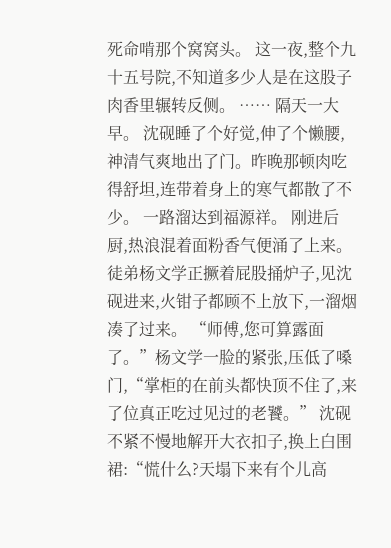死命啃那个窝窝头。 这一夜,整个九十五号院,不知道多少人是在这股子肉香里辗转反侧。 …… 隔天一大早。 沈砚睡了个好觉,伸了个懒腰,神清气爽地出了门。昨晚那顿肉吃得舒坦,连带着身上的寒气都散了不少。 一路溜达到福源祥。 刚进后厨,热浪混着面粉香气便涌了上来。 徒弟杨文学正撅着屁股捅炉子,见沈砚进来,火钳子都顾不上放下,一溜烟凑了过来。 “师傅,您可算露面了。”杨文学一脸的紧张,压低了嗓门,“掌柜的在前头都快顶不住了,来了位真正吃过见过的老饕。” 沈砚不紧不慢地解开大衣扣子,换上白围裙:“慌什么?天塌下来有个儿高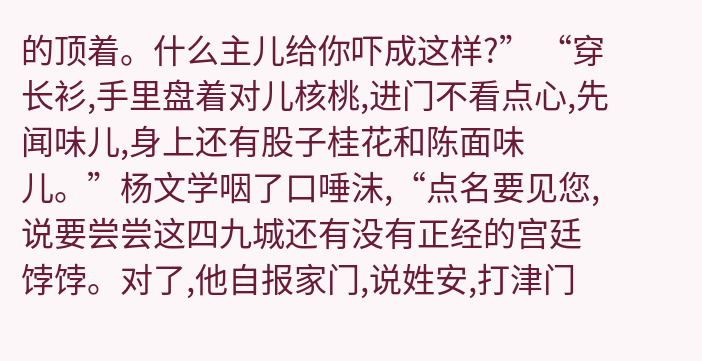的顶着。什么主儿给你吓成这样?” “穿长衫,手里盘着对儿核桃,进门不看点心,先闻味儿,身上还有股子桂花和陈面味儿。”杨文学咽了口唾沫,“点名要见您,说要尝尝这四九城还有没有正经的宫廷饽饽。对了,他自报家门,说姓安,打津门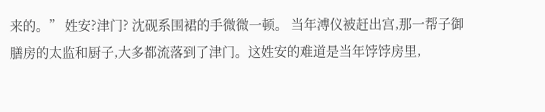来的。” 姓安?津门? 沈砚系围裙的手微微一顿。 当年溥仪被赶出宫,那一帮子御膳房的太监和厨子,大多都流落到了津门。这姓安的难道是当年饽饽房里,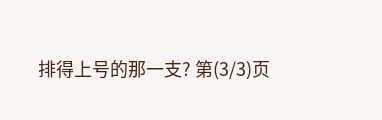排得上号的那一支? 第(3/3)页